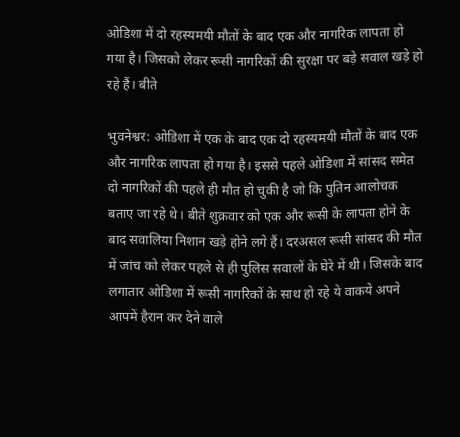ओडिशा में दो रहस्यमयी मौतों के बाद एक और नागरिक लापता हो गया है। जिसको लेकर रूसी नागरिकों की सुरक्षा पर बड़े सवाल खड़े हो रहे हैं। बीते

भुवनेश्वर: ओडिशा में एक के बाद एक दो रहस्यमयी मौतों के बाद एक और नागरिक लापता हो गया है। इससे पहले ओडिशा में सांसद समेत दो नागरिकों की पहले ही मौत हो चुकी है जो कि पुतिन आलोचक बताए जा रहे थे। बीते शुक्रवार को एक और रूसी के लापता होने के बाद सवालिया निशान खड़े होने लगे हैं। दरअसल रूसी सांसद की मौत में जांच को लेकर पहले से ही पुलिस सवालों के घेरे में थी। जिसके बाद लगातार ओडिशा में रूसी नागरिकों के साथ हो रहे ये वाकये अपने आपमें हैरान कर देने वाले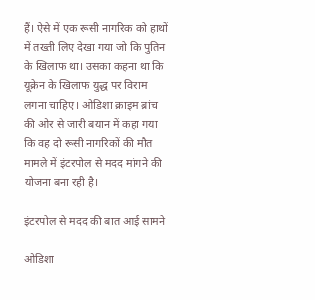हैं। ऐसे में एक रूसी नागरिक को हाथों में तख्ती लिए देखा गया जो कि पुतिन के खिलाफ था। उसका कहना था कि यूक्रेन के खिलाफ युद्ध पर विराम लगना चाहिए। ओडिशा क्राइम ब्रांच की ओर से जारी बयान में कहा गया कि वह दो रूसी नागरिकों की मौत मामले में इंटरपोल से मदद मांगने की योजना बना रही है।

इंटरपोल से मदद की बात आई सामने

ओडिशा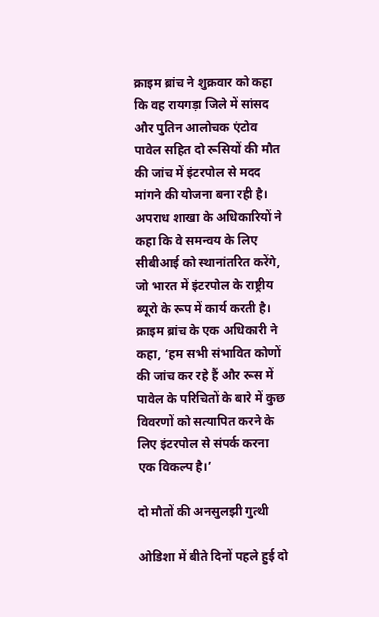क्राइम ब्रांच ने शुक्रवार को कहा कि वह रायगड़ा जिले में सांसद और पुतिन आलोचक एंटोव पावेल सहित दो रूसियों की मौत की जांच में इंटरपोल से मदद मांगने की योजना बना रही है। अपराध शाखा के अधिकारियों ने कहा कि वे समन्वय के लिए सीबीआई को स्थानांतरित करेंगे, जो भारत में इंटरपोल के राष्ट्रीय ब्यूरो के रूप में कार्य करती है। क्राइम ब्रांच के एक अधिकारी ने कहा, ‘हम सभी संभावित कोणों की जांच कर रहे हैं और रूस में पावेल के परिचितों के बारे में कुछ विवरणों को सत्यापित करने के लिए इंटरपोल से संपर्क करना एक विकल्प है।’

दो मौतों की अनसुलझी गुत्थी

ओडिशा में बीते दिनों पहले हुई दो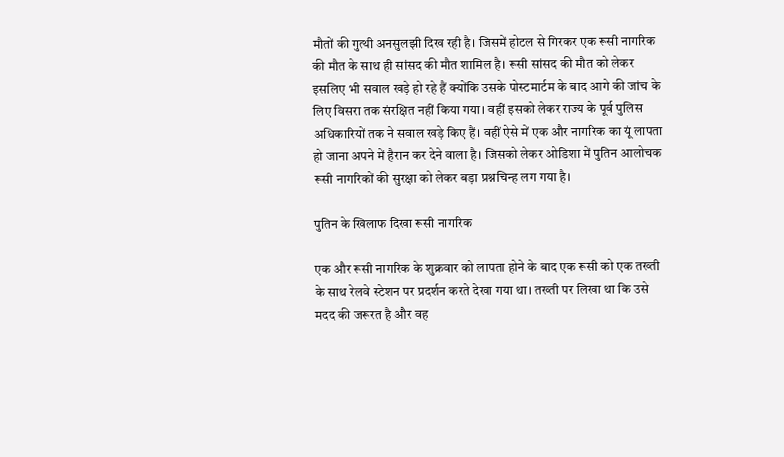मौतों की गुत्थी अनसुलझी दिख रही है। जिसमें होटल से गिरकर एक रूसी नागरिक की मौत के साथ ही सांसद की मौत शामिल है। रूसी सांसद की मौत को लेकर इसलिए भी सवाल खड़े हो रहे हैं क्योंकि उसके पोस्टमार्टम के बाद आगे की जांच के लिए विसरा तक संरक्षित नहीं किया गया। वहीं इसको लेकर राज्य के पूर्व पुलिस अधिकारियों तक ने सवाल खड़े किए हैं। वहीं ऐसे में एक और नागरिक का यूं लापता हो जाना अपने में हैरान कर देने वाला है। जिसको लेकर ओडिशा में पुतिन आलोचक रूसी नागरिकों की सुरक्षा को लेकर बड़ा प्रश्नचिन्ह लग गया है।

पुतिन के खिलाफ दिखा रूसी नागरिक

एक और रूसी नागरिक के शुक्रवार को लापता होने के बाद एक रूसी को एक तख्ती के साथ रेलवे स्टेशन पर प्रदर्शन करते देखा गया था। तख्ती पर लिखा था कि उसे मदद की जरूरत है और वह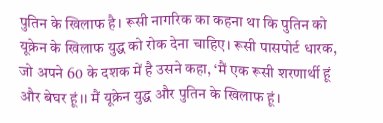पुतिन के खिलाफ है। रूसी नागरिक का कहना था कि पुतिन को यूक्रेन के खिलाफ युद्ध को रोक देना चाहिए। रूसी पासपोर्ट धारक, जो अपने 60 के दशक में है उसने कहा, ‘मैं एक रूसी शरणार्थी हूं और बेघर हूं।। मैं यूक्रेन युद्ध और पुतिन के खिलाफ हूं।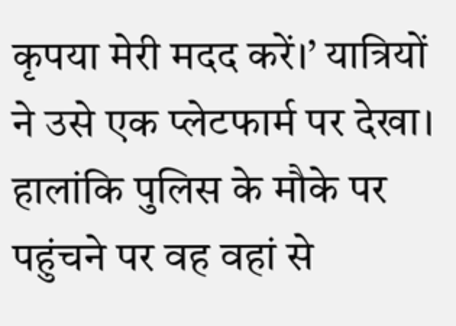कृपया मेरी मदद करें।’ यात्रियों ने उसे एक प्लेटफार्म पर देखा। हालांकि पुलिस के मौके पर पहुंचने पर वह वहां से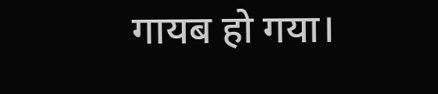गायब हो गया।